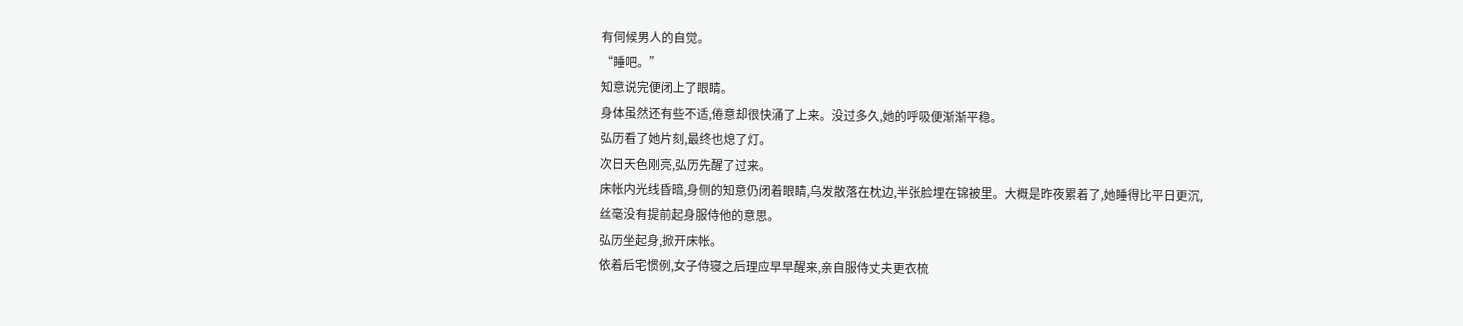有伺候男人的自觉。
“睡吧。”
知意说完便闭上了眼睛。
身体虽然还有些不适,倦意却很快涌了上来。没过多久,她的呼吸便渐渐平稳。
弘历看了她片刻,最终也熄了灯。
次日天色刚亮,弘历先醒了过来。
床帐内光线昏暗,身侧的知意仍闭着眼睛,乌发散落在枕边,半张脸埋在锦被里。大概是昨夜累着了,她睡得比平日更沉,丝毫没有提前起身服侍他的意思。
弘历坐起身,掀开床帐。
依着后宅惯例,女子侍寝之后理应早早醒来,亲自服侍丈夫更衣梳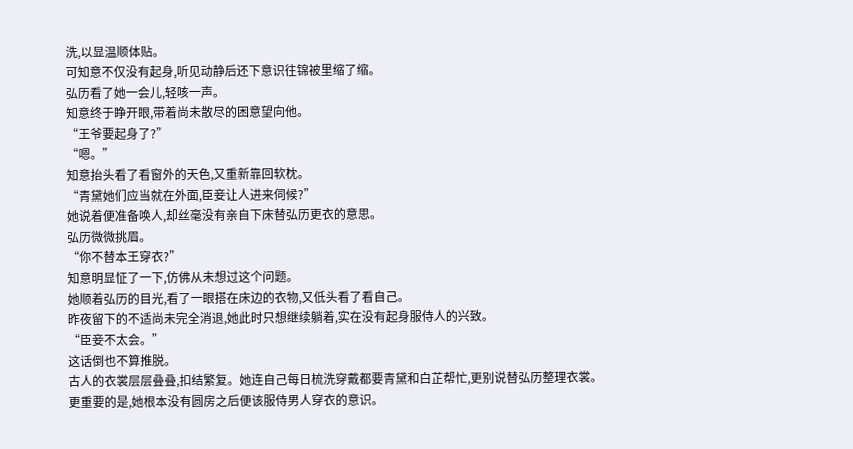洗,以显温顺体贴。
可知意不仅没有起身,听见动静后还下意识往锦被里缩了缩。
弘历看了她一会儿,轻咳一声。
知意终于睁开眼,带着尚未散尽的困意望向他。
“王爷要起身了?”
“嗯。”
知意抬头看了看窗外的天色,又重新靠回软枕。
“青黛她们应当就在外面,臣妾让人进来伺候?”
她说着便准备唤人,却丝毫没有亲自下床替弘历更衣的意思。
弘历微微挑眉。
“你不替本王穿衣?”
知意明显怔了一下,仿佛从未想过这个问题。
她顺着弘历的目光,看了一眼搭在床边的衣物,又低头看了看自己。
昨夜留下的不适尚未完全消退,她此时只想继续躺着,实在没有起身服侍人的兴致。
“臣妾不太会。”
这话倒也不算推脱。
古人的衣裳层层叠叠,扣结繁复。她连自己每日梳洗穿戴都要青黛和白芷帮忙,更别说替弘历整理衣裳。
更重要的是,她根本没有圆房之后便该服侍男人穿衣的意识。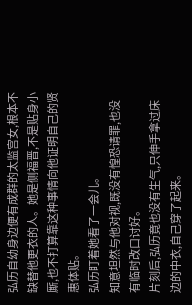弘历自幼身边便有成群的太监宫女,根本不缺替他更衣的人。她是侧福晋,不是贴身小厮,也不打算靠这种事情向他证明自己的贤惠体贴。
弘历盯着她看了一会儿。
知意坦然与他对视,既没有惶恐请罪,也没有临时改口讨好。
片刻后,弘历竟也没有生气,只伸手拿过床边的中衣,自己穿了起来。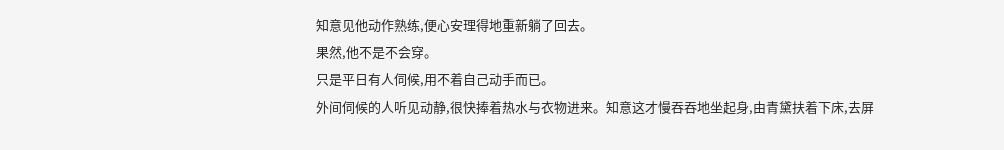知意见他动作熟练,便心安理得地重新躺了回去。
果然,他不是不会穿。
只是平日有人伺候,用不着自己动手而已。
外间伺候的人听见动静,很快捧着热水与衣物进来。知意这才慢吞吞地坐起身,由青黛扶着下床,去屏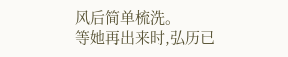风后简单梳洗。
等她再出来时,弘历已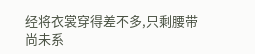经将衣裳穿得差不多,只剩腰带尚未系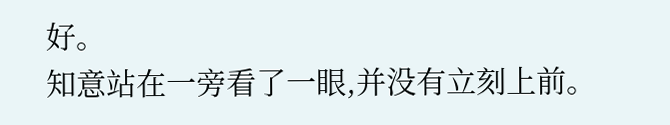好。
知意站在一旁看了一眼,并没有立刻上前。